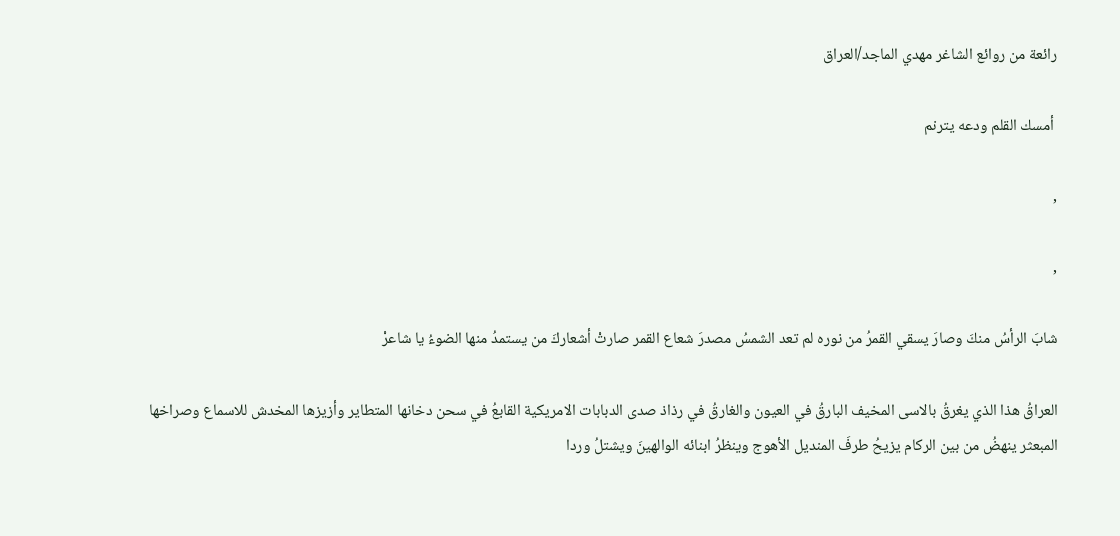رائعة من روائع الشاغر مهدي الماجد/العراق

 أمسك القلم ودعه يترنم

,

,

شابَ الرأسُ منكَ وصارَ يسقي القمرُ من نوره لم تعد الشمسُ مصدرَ شعاع القمر صارتْ أشعاركَ من يستمدُ منها الضوءُ يا شاعرْ

العراقُ هذا الذي يغرقُ بالاسى المخيف البارقُ في العيون والغارقُ في رذاذ صدى الدبابات الامريكية القابعُ في سحن دخانها المتطاير وأزيزها المخدش للاسماع وصراخها المبعثر ينهضُ من بين الركام يزيحُ طرفَ المنديل الأهوج وينظرُ ابنائه الوالهينَ ويشتلُ وردا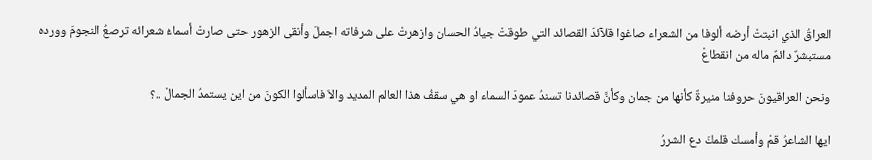العراقُ الذي انبتتْ أرضه ألوفا من الشعراء صاغوا قلآئدَ القصائد التي طوقتْ جيادُ الحسان وازهرتْ على شرفاته اجملَ وأنقى الزهور حتى صارتْ أسماءُ شعرائه ترصعُ النجومَ وورده مستبشرٌ دائمٌ ماله من انقطاعْ

ونحن العراقيونَ حروفنا منيرةٌ كأنها من جمان وكأنَّ قصائدنا تسندُ عمودَ السماء او هي سقفُ هذا العالم المديد والاّ فاسألوا الكونَ من اين يستمدُ الجمالْ ..؟

ايها الشاعرُ قمْ وأمسك قلمكَ دع الشررُ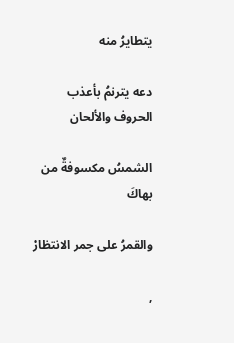يتطايرُ منه

دعه يترنمُ بأعذب الحروف والألحان

الشمسُ مكسوفةٌ من بهاكَ

والقمرُ على جمر الانتظارْ

,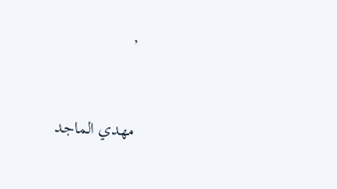,



مهدي الماجد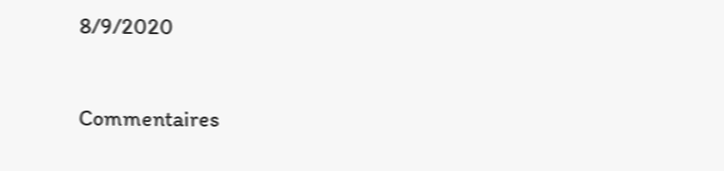8/9/2020


Commentaires